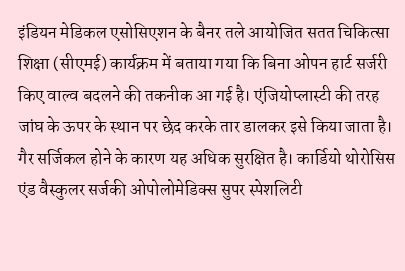इंडियन मेडिकल एसोसिएशन के बैनर तले आयोजित सतत चिकित्सा शिक्षा (सीएमई) कार्यक्रम में बताया गया कि बिना ओपन हार्ट सर्जरी किए वाल्व बदलने की तकनीक आ गई है। एंजियोप्लास्टी की तरह जांघ के ऊपर के स्थान पर छेद करके तार डालकर इसे किया जाता है।
गैर सर्जिकल होने के कारण यह अधिक सुरक्षित है। कार्डियो थोरोसिस एंड वैस्कुलर सर्जकी ओपोलोमेडिक्स सुपर स्पेशलिटी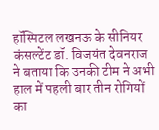हॉस्पिटल लखनऊ के सीनियर कंसल्टेंट डॉ. विजयंत देवनराज ने बताया कि उनकी टीम ने अभी हाल में पहली बार तीन रोगियों का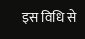इस विधि से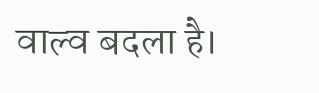वाल्व बदला है।